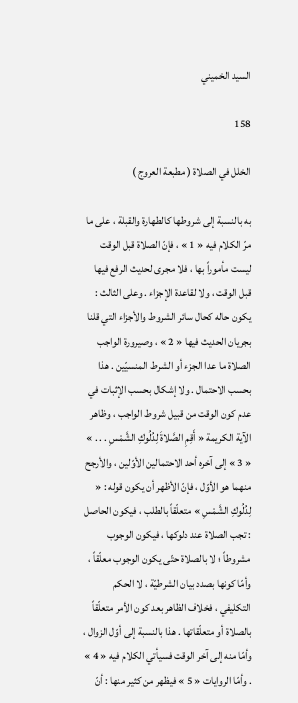السيد الخميني

158

الخلل في الصلاة ( مطبعة العروج )

به بالنسبة إلى شروطها كالطهارة والقبلة ، على ما مرّ الكلام فيه « 1 » ، فإنّ الصلاة قبل الوقت ليست مأموراً بها ، فلا مجرى لحديث الرفع فيها قبل الوقت ، ولا لقاعدة الإجزاء . وعلى الثالث : يكون حاله كحال سائر الشروط والأجزاء التي قلنا بجريان الحديث فيها « 2 » ، وصيرورة الواجب الصلاة ما عدا الجزء أو الشرط المنسيّين . هذا بحسب الاحتمال . ولا إشكال بحسب الإثبات في عدم كون الوقت من قبيل شروط الواجب ، وظاهر الآية الكريمة « أَقِمِ الصَّلاةَ لِدُلُوكِ الشَّمْسِ . . . » « 3 » إلى آخره أحد الاحتمالين الأوّلين ، والأرجح منهما هو الأوّل ، فإنّ الأظهر أن يكون قوله : « لِدُلُوكِ الشَّمْسِ » متعلّقاً بالطلب ، فيكون الحاصل : تجب الصلاة عند دلوكها ، فيكون الوجوب مشروطاً ؛ لا بالصلاة حتّى يكون الوجوب معلّقاً ، وأمّا كونها بصدد بيان الشرطيّة ، لا الحكم التكليفي ، فخلاف الظاهر بعد كون الأمر متعلّقاً بالصلاة أو متعلّقاتها . هذا بالنسبة إلى أوّل الزوال ، وأمّا منه إلى آخر الوقت فسيأتي الكلام فيه « 4 » . وأمّا الروايات « 5 » فيظهر من كثير منها : أنّ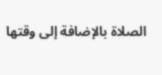الصلاة بالإضافة إلى وقتها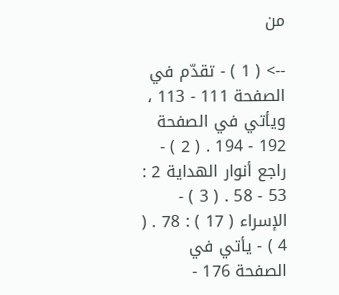من

--> ( 1 ) - تقدّم في الصفحة 111 - 113 ، ويأتي في الصفحة 192 - 194 . ( 2 ) - راجع أنوار الهداية 2 : 53 - 58 . ( 3 ) - الإسراء ( 17 ) : 78 . ( 4 ) - يأتي في الصفحة 176 -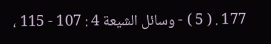177 . ( 5 ) - وسائل الشيعة 4 : 107 - 115 ،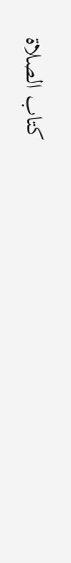كتاب الصلاة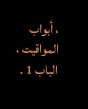، أبواب المواقيت ، الباب 1 .